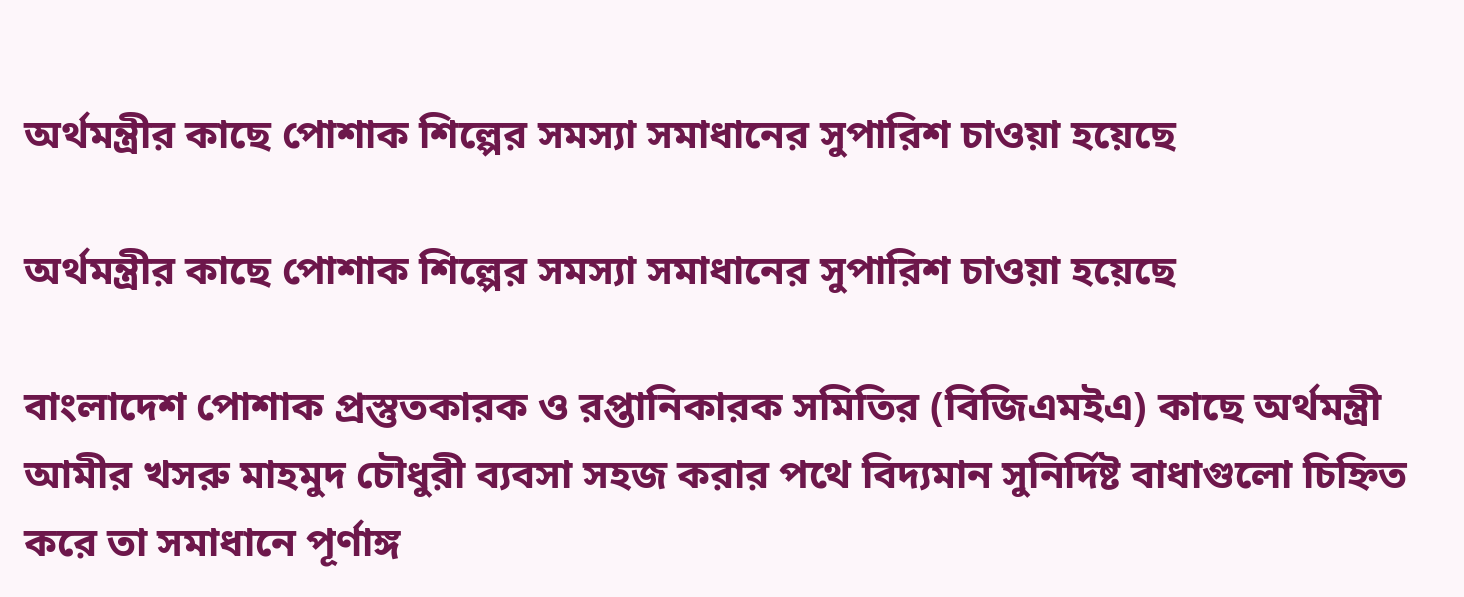অর্থমন্ত্রীর কাছে পোশাক শিল্পের সমস্যা সমাধানের সুপারিশ চাওয়া হয়েছে

অর্থমন্ত্রীর কাছে পোশাক শিল্পের সমস্যা সমাধানের সুপারিশ চাওয়া হয়েছে

বাংলাদেশ পোশাক প্রস্তুতকারক ও রপ্তানিকারক সমিতির (বিজিএমইএ) কাছে অর্থমন্ত্রী আমীর খসরু মাহমুদ চৌধুরী ব্যবসা সহজ করার পথে বিদ্যমান সুনির্দিষ্ট বাধাগুলো চিহ্নিত করে তা সমাধানে পূর্ণাঙ্গ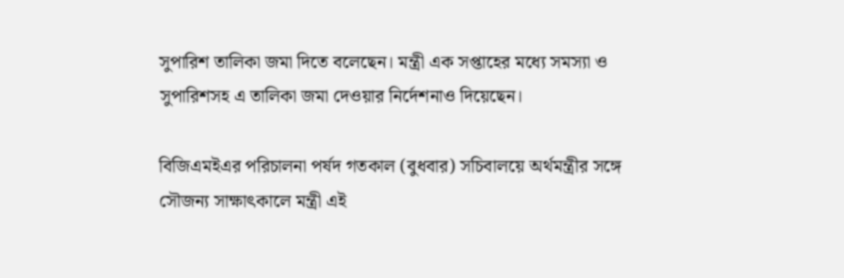সুপারিশ তালিকা জমা দিতে বলেছেন। মন্ত্রী এক সপ্তাহের মধ্যে সমস্যা ও সুপারিশসহ এ তালিকা জমা দেওয়ার নির্দেশনাও দিয়েছেন।

বিজিএমইএর পরিচালনা পর্ষদ গতকাল (বুধবার) সচিবালয়ে অর্থমন্ত্রীর সঙ্গে সৌজন্য সাক্ষাৎকালে মন্ত্রী এই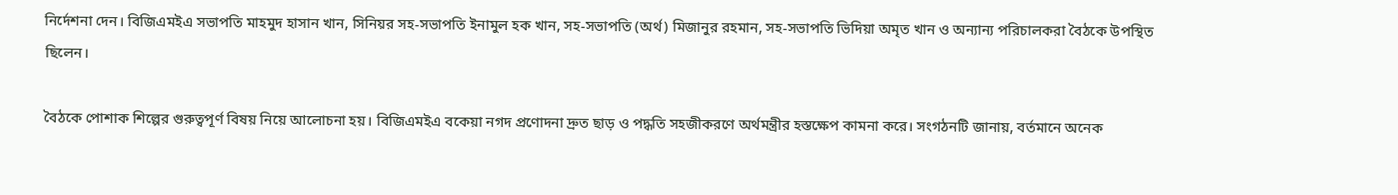নির্দেশনা দেন। বিজিএমইএ সভাপতি মাহমুদ হাসান খান, সিনিয়র সহ-সভাপতি ইনামুল হক খান, সহ-সভাপতি (অর্থ) মিজানুর রহমান, সহ-সভাপতি ভিদিয়া অমৃত খান ও অন্যান্য পরিচালকরা বৈঠকে উপস্থিত ছিলেন।

বৈঠকে পোশাক শিল্পের গুরুত্বপূর্ণ বিষয় নিয়ে আলোচনা হয়। বিজিএমইএ বকেয়া নগদ প্রণোদনা দ্রুত ছাড় ও পদ্ধতি সহজীকরণে অর্থমন্ত্রীর হস্তক্ষেপ কামনা করে। সংগঠনটি জানায়, বর্তমানে অনেক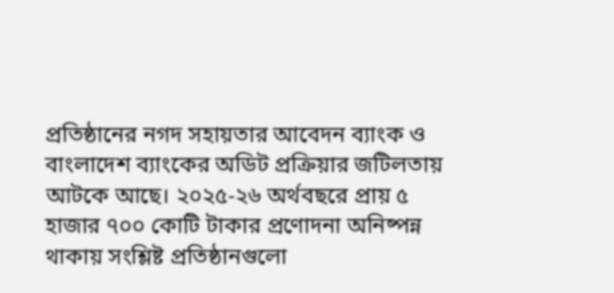প্রতিষ্ঠানের নগদ সহায়তার আবেদন ব্যাংক ও বাংলাদেশ ব্যাংকের অডিট প্রক্রিয়ার জটিলতায় আটকে আছে। ২০২৫-২৬ অর্থবছরে প্রায় ৫ হাজার ৭০০ কোটি টাকার প্রণোদনা অনিষ্পন্ন থাকায় সংশ্লিষ্ট প্রতিষ্ঠানগুলো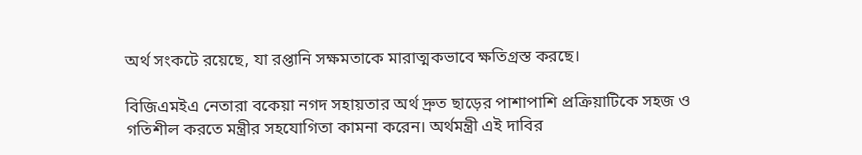অর্থ সংকটে রয়েছে, যা রপ্তানি সক্ষমতাকে মারাত্মকভাবে ক্ষতিগ্রস্ত করছে।

বিজিএমইএ নেতারা বকেয়া নগদ সহায়তার অর্থ দ্রুত ছাড়ের পাশাপাশি প্রক্রিয়াটিকে সহজ ও গতিশীল করতে মন্ত্রীর সহযোগিতা কামনা করেন। অর্থমন্ত্রী এই দাবির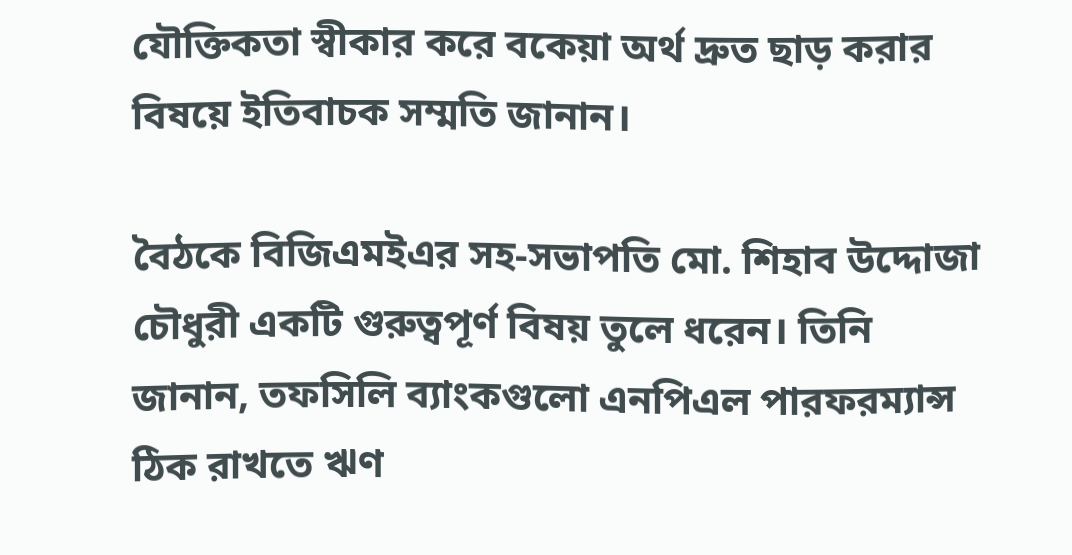যৌক্তিকতা স্বীকার করে বকেয়া অর্থ দ্রুত ছাড় করার বিষয়ে ইতিবাচক সম্মতি জানান।

বৈঠকে বিজিএমইএর সহ-সভাপতি মো. শিহাব উদ্দোজা চৌধুরী একটি গুরুত্বপূর্ণ বিষয় তুলে ধরেন। তিনি জানান, তফসিলি ব্যাংকগুলো এনপিএল পারফরম্যান্স ঠিক রাখতে ঋণ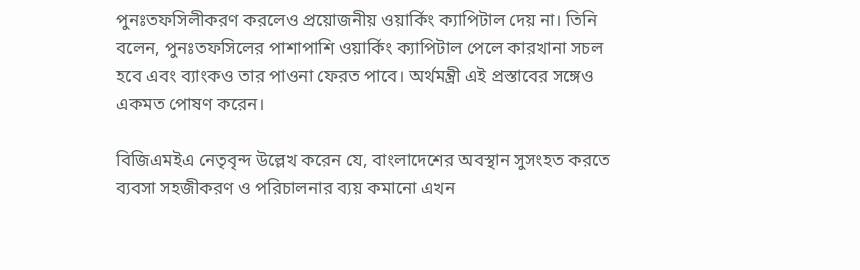পুনঃতফসিলীকরণ করলেও প্রয়োজনীয় ওয়ার্কিং ক্যাপিটাল দেয় না। তিনি বলেন, পুনঃতফসিলের পাশাপাশি ওয়ার্কিং ক্যাপিটাল পেলে কারখানা সচল হবে এবং ব্যাংকও তার পাওনা ফেরত পাবে। অর্থমন্ত্রী এই প্রস্তাবের সঙ্গেও একমত পোষণ করেন।

বিজিএমইএ নেতৃবৃন্দ উল্লেখ করেন যে, বাংলাদেশের অবস্থান সুসংহত করতে ব্যবসা সহজীকরণ ও পরিচালনার ব্যয় কমানো এখন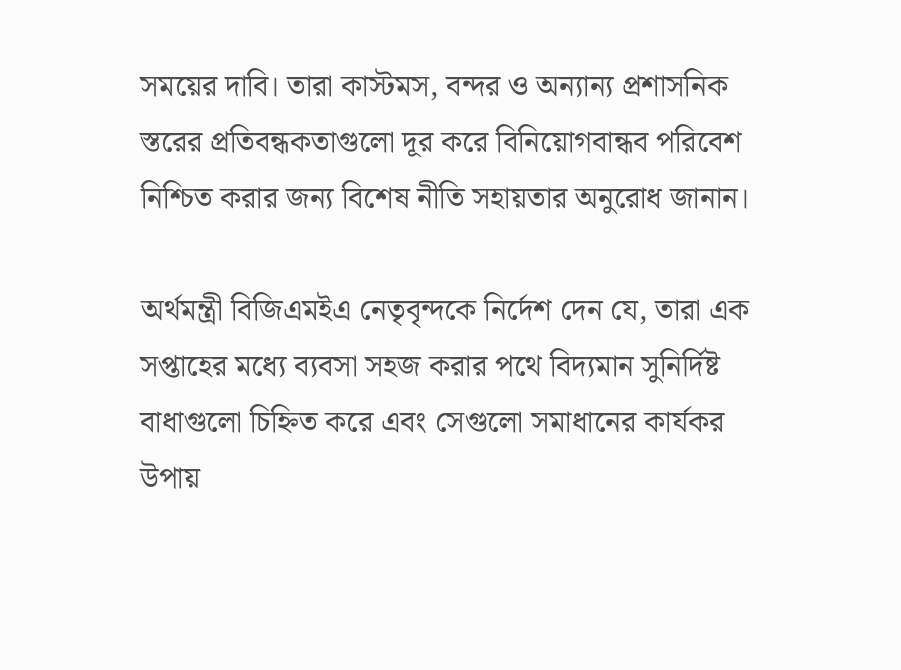সময়ের দাবি। তারা কাস্টমস, বন্দর ও অন্যান্য প্রশাসনিক স্তরের প্রতিবন্ধকতাগুলো দূর করে বিনিয়োগবান্ধব পরিবেশ নিশ্চিত করার জন্য বিশেষ নীতি সহায়তার অনুরোধ জানান।

অর্থমন্ত্রী বিজিএমইএ নেতৃবৃন্দকে নির্দেশ দেন যে, তারা এক সপ্তাহের মধ্যে ব্যবসা সহজ করার পথে বিদ্যমান সুনির্দিষ্ট বাধাগুলো চিহ্নিত করে এবং সেগুলো সমাধানের কার্যকর উপায়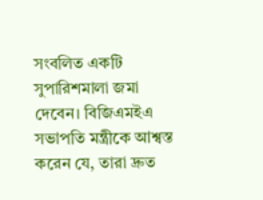সংবলিত একটি সুপারিশমালা জমা দেবেন। বিজিএমইএ সভাপতি মন্ত্রীকে আশ্বস্ত করেন যে, তারা দ্রুত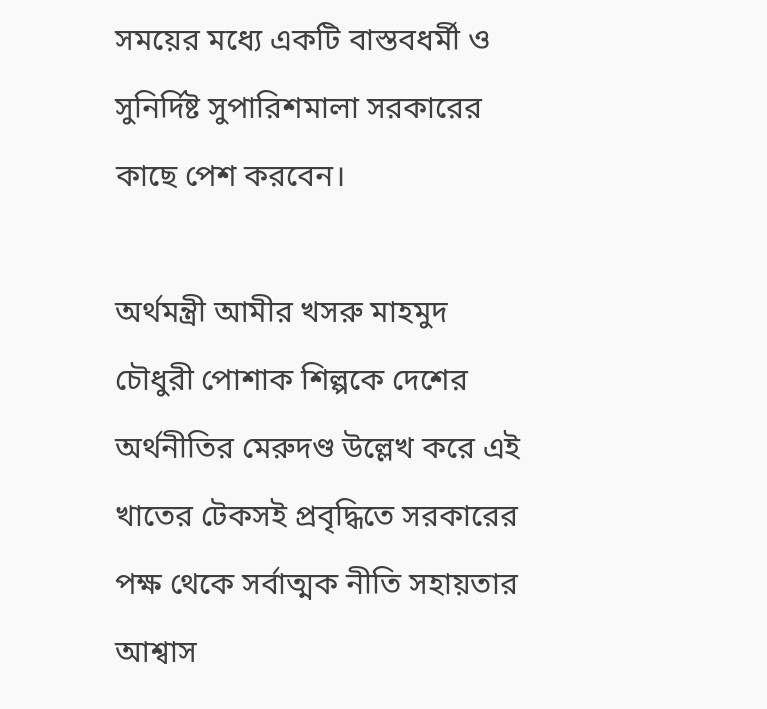সময়ের মধ্যে একটি বাস্তবধর্মী ও সুনির্দিষ্ট সুপারিশমালা সরকারের কাছে পেশ করবেন।

অর্থমন্ত্রী আমীর খসরু মাহমুদ চৌধুরী পোশাক শিল্পকে দেশের অর্থনীতির মেরুদণ্ড উল্লেখ করে এই খাতের টেকসই প্রবৃদ্ধিতে সরকারের পক্ষ থেকে সর্বাত্মক নীতি সহায়তার আশ্বাস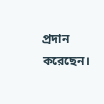প্রদান করেছেন।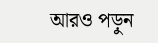আরও পড়ুন